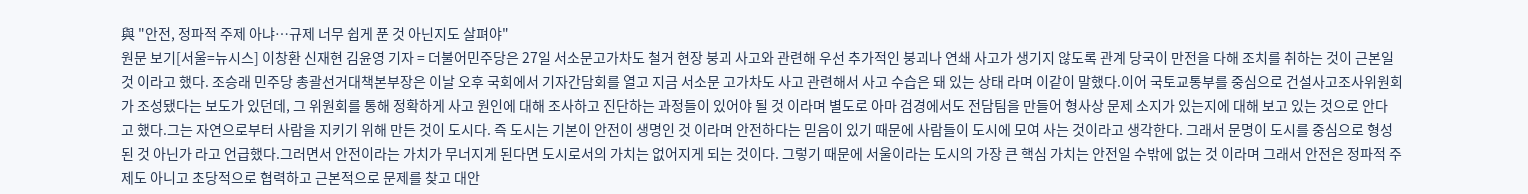與 "안전, 정파적 주제 아냐…규제 너무 쉽게 푼 것 아닌지도 살펴야"
원문 보기[서울=뉴시스] 이창환 신재현 김윤영 기자 = 더불어민주당은 27일 서소문고가차도 철거 현장 붕괴 사고와 관련해 우선 추가적인 붕괴나 연쇄 사고가 생기지 않도록 관계 당국이 만전을 다해 조치를 취하는 것이 근본일 것 이라고 했다. 조승래 민주당 총괄선거대책본부장은 이날 오후 국회에서 기자간담회를 열고 지금 서소문 고가차도 사고 관련해서 사고 수습은 돼 있는 상태 라며 이같이 말했다.이어 국토교통부를 중심으로 건설사고조사위원회가 조성됐다는 보도가 있던데, 그 위원회를 통해 정확하게 사고 원인에 대해 조사하고 진단하는 과정들이 있어야 될 것 이라며 별도로 아마 검경에서도 전담팀을 만들어 형사상 문제 소지가 있는지에 대해 보고 있는 것으로 안다 고 했다.그는 자연으로부터 사람을 지키기 위해 만든 것이 도시다. 즉 도시는 기본이 안전이 생명인 것 이라며 안전하다는 믿음이 있기 때문에 사람들이 도시에 모여 사는 것이라고 생각한다. 그래서 문명이 도시를 중심으로 형성된 것 아닌가 라고 언급했다.그러면서 안전이라는 가치가 무너지게 된다면 도시로서의 가치는 없어지게 되는 것이다. 그렇기 때문에 서울이라는 도시의 가장 큰 핵심 가치는 안전일 수밖에 없는 것 이라며 그래서 안전은 정파적 주제도 아니고 초당적으로 협력하고 근본적으로 문제를 찾고 대안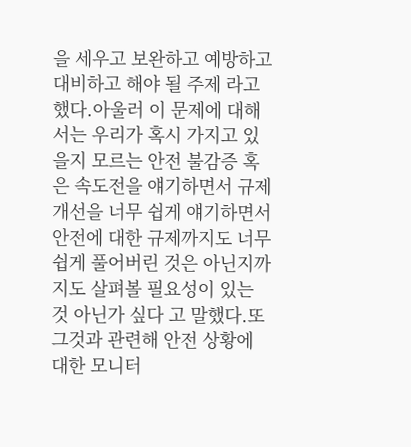을 세우고 보완하고 예방하고 대비하고 해야 될 주제 라고 했다.아울러 이 문제에 대해서는 우리가 혹시 가지고 있을지 모르는 안전 불감증 혹은 속도전을 얘기하면서 규제 개선을 너무 쉽게 얘기하면서 안전에 대한 규제까지도 너무 쉽게 풀어버린 것은 아닌지까지도 살펴볼 필요성이 있는 것 아닌가 싶다 고 말했다.또 그것과 관련해 안전 상황에 대한 모니터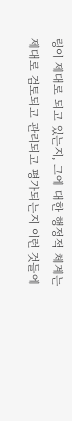링이 제대로 되고 있는지, 그에 대한 행정적 체계는 제대로 검토되고 관리되고 평가되는지 이런 것들에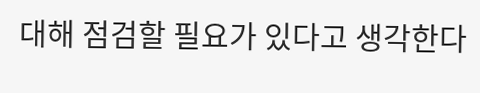대해 점검할 필요가 있다고 생각한다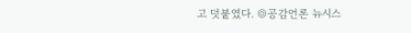고 덧붙였다. ◎공감언론 뉴시스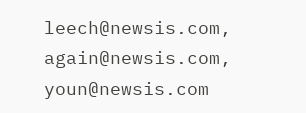leech@newsis.com, again@newsis.com, youn@newsis.com